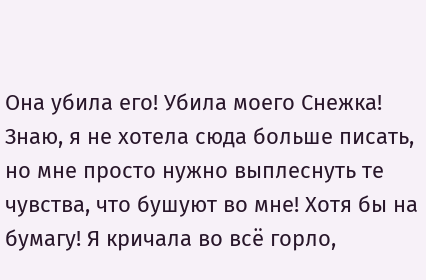Она убила его! Убила моего Снежка! Знаю, я не хотела сюда больше писать, но мне просто нужно выплеснуть те чувства, что бушуют во мне! Хотя бы на бумагу! Я кричала во всё горло,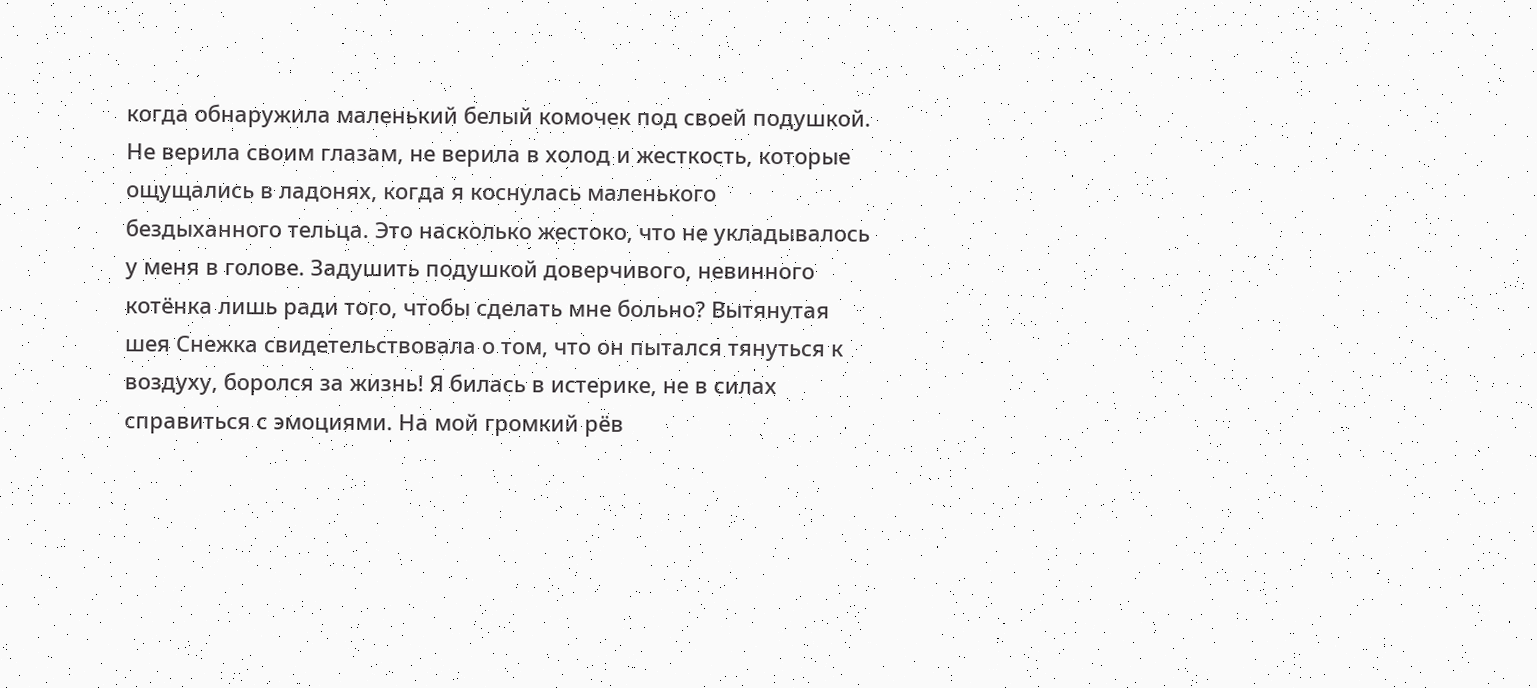когда обнаружила маленький белый комочек под своей подушкой. Не верила своим глазам, не верила в холод и жесткость, которые ощущались в ладонях, когда я коснулась маленького бездыханного тельца. Это насколько жестоко, что не укладывалось у меня в голове. Задушить подушкой доверчивого, невинного котёнка лишь ради того, чтобы сделать мне больно? Вытянутая шея Снежка свидетельствовала о том, что он пытался тянуться к воздуху, боролся за жизнь! Я билась в истерике, не в силах справиться с эмоциями. На мой громкий рёв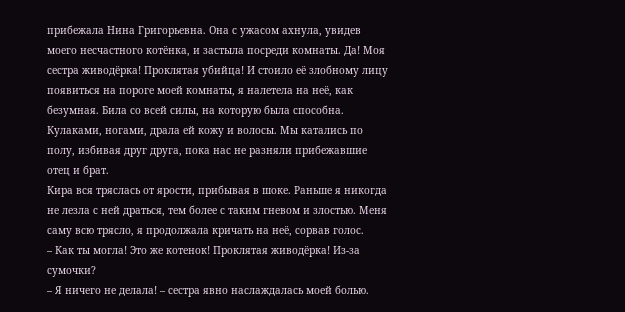прибежала Нина Григорьевна. Она с ужасом ахнула, увидев моего несчастного котёнка, и застыла посреди комнаты. Да! Моя сестра живодёрка! Проклятая убийца! И стоило её злобному лицу появиться на пороге моей комнаты, я налетела на неё, как безумная. Била со всей силы, на которую была способна. Кулаками, ногами, драла ей кожу и волосы. Мы катались по полу, избивая друг друга, пока нас не разняли прибежавшие отец и брат.
Кира вся тряслась от ярости, прибывая в шоке. Раньше я никогда не лезла с ней драться, тем более с таким гневом и злостью. Меня саму всю трясло, я продолжала кричать на неё, сорвав голос.
– Как ты могла! Это же котенок! Проклятая живодёрка! Из-за сумочки?
– Я ничего не делала! – сестра явно наслаждалась моей болью.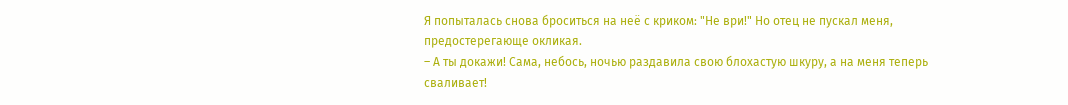Я попыталась снова броситься на неё с криком: "Не ври!" Но отец не пускал меня, предостерегающе окликая.
– А ты докажи! Сама, небось, ночью раздавила свою блохастую шкуру, а на меня теперь сваливает!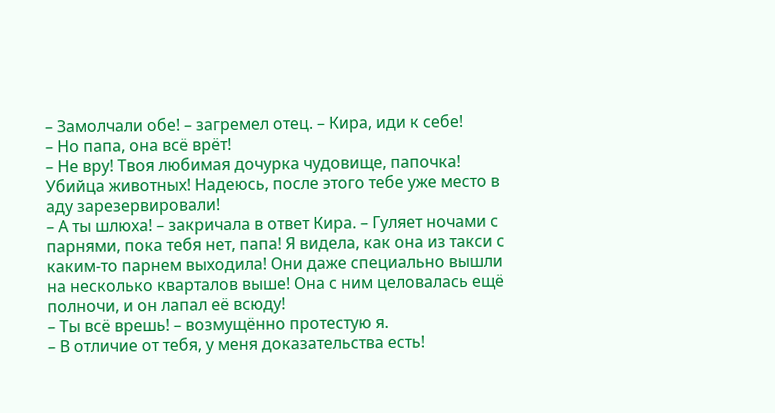– Замолчали обе! – загремел отец. – Кира, иди к себе!
– Но папа, она всё врёт!
– Не вру! Твоя любимая дочурка чудовище, папочка! Убийца животных! Надеюсь, после этого тебе уже место в аду зарезервировали!
– А ты шлюха! – закричала в ответ Кира. – Гуляет ночами с парнями, пока тебя нет, папа! Я видела, как она из такси с каким-то парнем выходила! Они даже специально вышли на несколько кварталов выше! Она с ним целовалась ещё полночи, и он лапал её всюду!
– Ты всё врешь! – возмущённо протестую я.
– В отличие от тебя, у меня доказательства есть!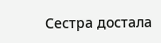Сестра достала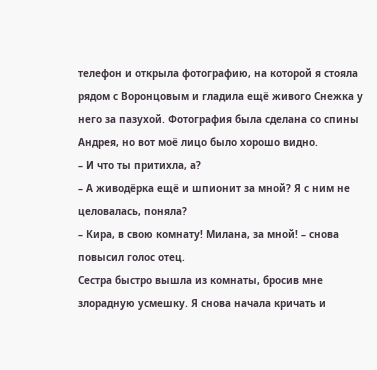телефон и открыла фотографию, на которой я стояла рядом с Воронцовым и гладила ещё живого Снежка у него за пазухой. Фотография была сделана со спины Андрея, но вот моё лицо было хорошо видно.
– И что ты притихла, а?
– А живодёрка ещё и шпионит за мной? Я с ним не целовалась, поняла?
– Кира, в свою комнату! Милана, за мной! – снова повысил голос отец.
Сестра быстро вышла из комнаты, бросив мне злорадную усмешку. Я снова начала кричать и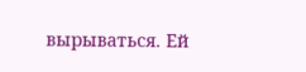вырываться. Ей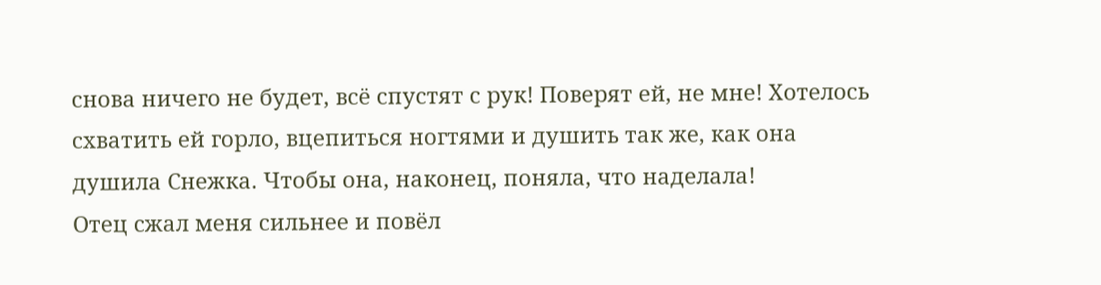снова ничего не будет, всё спустят с рук! Поверят ей, не мне! Хотелось схватить ей горло, вцепиться ногтями и душить так же, как она душила Снежка. Чтобы она, наконец, поняла, что наделала!
Отец сжал меня сильнее и повёл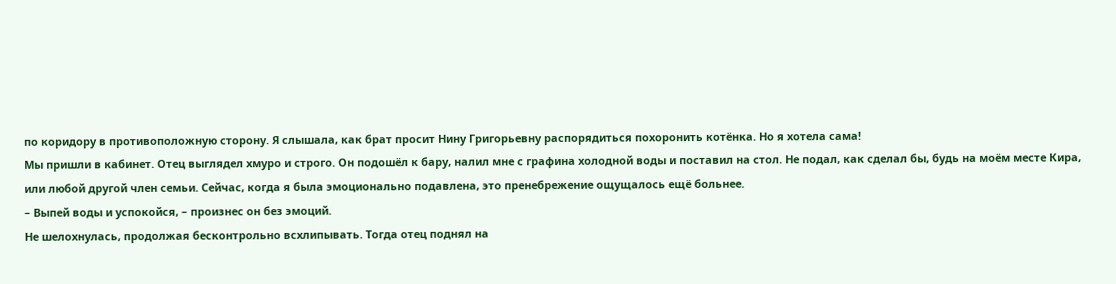по коридору в противоположную сторону. Я слышала, как брат просит Нину Григорьевну распорядиться похоронить котёнка. Но я хотела сама!
Мы пришли в кабинет. Отец выглядел хмуро и строго. Он подошёл к бару, налил мне с графина холодной воды и поставил на стол. Не подал, как сделал бы, будь на моём месте Кира, или любой другой член семьи. Сейчас, когда я была эмоционально подавлена, это пренебрежение ощущалось ещё больнее.
– Выпей воды и успокойся, – произнес он без эмоций.
Не шелохнулась, продолжая бесконтрольно всхлипывать. Тогда отец поднял на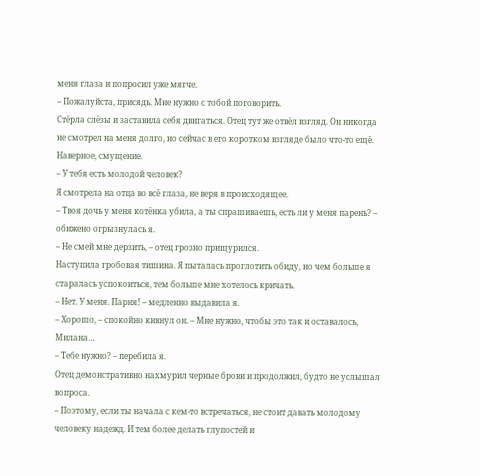меня глаза и попросил уже мягче.
– Пожалуйста, присядь. Мне нужно с тобой поговорить.
Стёрла слёзы и заставила себя двигаться. Отец тут же отвёл взгляд. Он никогда не смотрел на меня долго, но сейчас в его коротком взгляде было что-то ещё. Наверное, смущение.
– У тебя есть молодой человек?
Я смотрела на отца во всё глаза, не веря в происходящее.
– Твоя дочь у меня котёнка убила, а ты спрашиваешь, есть ли у меня парень? – обижено огрызнулась я.
– Не смей мне дерзить, – отец грозно прищурился.
Наступила гробовая тишина. Я пыталась проглотить обиду, но чем больше я старалась успокоиться, тем больше мне хотелось кричать.
– Нет. У меня. Парня! – медленно выдавила я.
– Хорошо, – спокойно кивнул он. – Мне нужно, чтобы это так и оставалось, Милана…
– Тебе нужно? – перебила я.
Отец демонстративно нахмурил черные брови и продолжил, будто не услышал вопроса.
– Поэтому, если ты начала с кем-то встречаться, не стоит давать молодому человеку надежд. И тем более делать глупостей и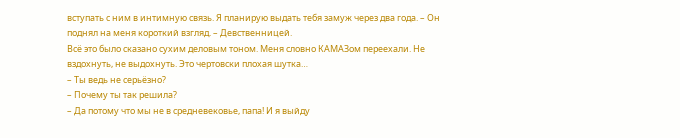вступать с ним в интимную связь. Я планирую выдать тебя замуж через два года. – Он поднял на меня короткий взгляд. – Девственницей.
Всё это было сказано сухим деловым тоном. Меня словно КАМАЗом переехали. Не вздохнуть, не выдохнуть. Это чертовски плохая шутка…
– Ты ведь не серьёзно?
– Почему ты так решила?
– Да потому что мы не в средневековье, папа! И я выйду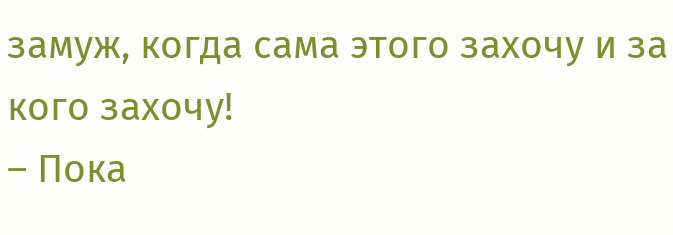замуж, когда сама этого захочу и за кого захочу!
– Пока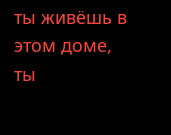ты живёшь в этом доме, ты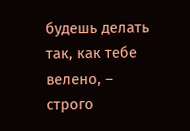будешь делать так, как тебе велено, – строго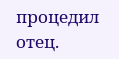процедил отец.